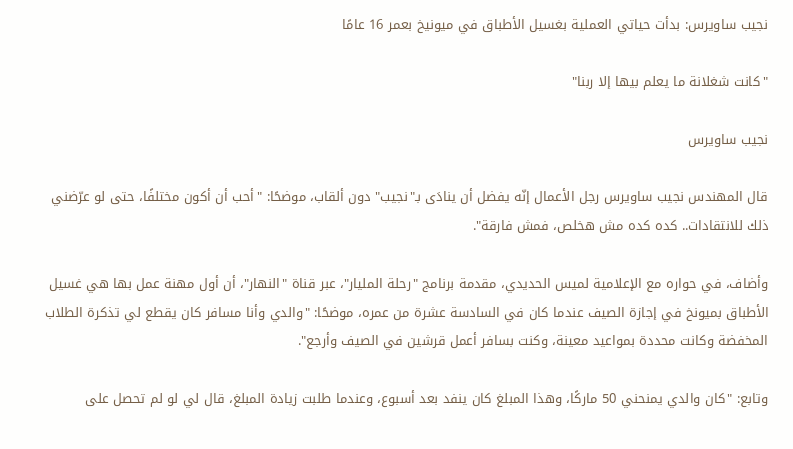نجيب ساويرس: بدأت حياتي العملية بغسيل الأطباق في ميونيخ بعمر 16 عامًا

"كانت شغلانة ما يعلم بيها إلا ربنا"

نجيب ساويرس

قال المهندس نجيب ساويرس رجل الأعمال إنّه يفضل أن ينادَى بـ"نجيب" دون ألقاب، موضحًا: "أحب أن أكون مختلفًا، حتى لو عرّضني ذلك للانتقادات.. كده كده مش هخلص، فمش فارقة".

وأضاف، في حواره مع الإعلامية لميس الحديدي، مقدمة برنامج "رحلة المليار"، عبر قناة "النهار"، أن أول مهنة عمل بها هي غسيل الأطباق بميونخ في إجازة الصيف عندما كان في السادسة عشرة من عمره، موضحًا: "والدي وأنا مسافر كان يقطع لي تذكرة الطلاب المخفضة وكانت محددة بمواعيد معينة، وكنت بسافر أعمل قرشين في الصيف وأرجع".

وتابع: "كان والدي يمنحني 50 ماركًا، وهذا المبلغ كان ينفد بعد أسبوع، وعندما طلبت زيادة المبلغ، قال لي لو لم تحصل على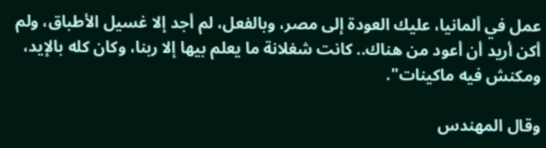عمل في ألمانيا، عليك العودة إلى مصر، وبالفعل، لم أجد إلا غسيل الأطباق، ولم أكن أريد أن أعود من هناك.. كانت شغلانة ما يعلم بيها إلا ربنا، وكان كله بالإيد، ومكنش فيه ماكينات".

وقال المهندس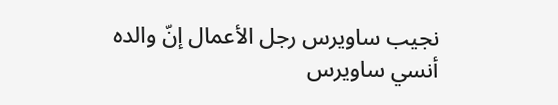نجيب ساويرس رجل الأعمال إنّ والده أنسي ساويرس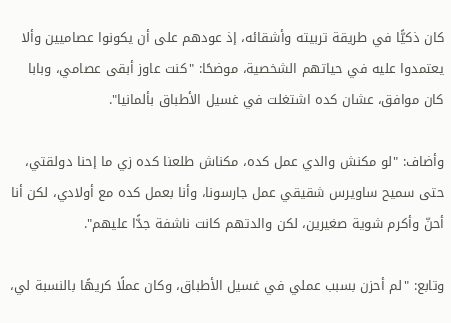كان ذكيًّا في طريقة تربيته وأشقائه، إذ عودهم على أن يكونوا عصاميين وألا يعتمدوا عليه في حياتهم الشخصية، موضحًا: "كنت عاوز أبقى عصامي، وبابا كان موافق، عشان كده اشتغلت في غسيل الأطباق بألمانيا".

وأضاف: "لو مكنش والدي عمل كده، مكناش طلعنا كده زي ما إحنا دولقتي، حتى سميح ساويرس شقيقي عمل جارسونا، وأنا بعمل كده مع أولادي، لكن أنا أحنّ وأكرم شوية صغيرين، لكن والدتهم كانت ناشفة جدًّا عليهم".

وتابع: "لم أحزن بسبب عملي في غسيل الأطباق، وكان عملًا كريهًا بالنسبة لي،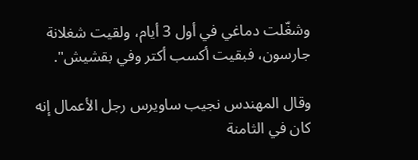وشغّلت دماغي في أول 3 أيام، ولقيت شغلانة جارسون، فبقيت أكسب أكتر وفي بقشيش".

وقال المهندس نجيب ساويرس رجل الأعمال إنه كان في الثامنة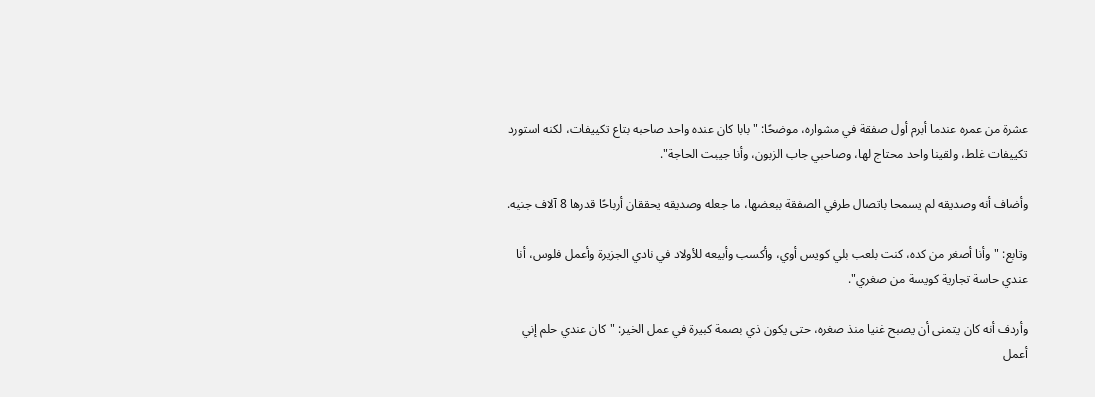عشرة من عمره عندما أبرم أول صفقة في مشواره، موضحًا: "بابا كان عنده واحد صاحبه بتاع تكييفات، لكنه استورد تكييفات غلط، ولقينا واحد محتاج لها، وصاحبي جاب الزبون، وأنا جيبت الحاجة".

وأضاف أنه وصديقه لم يسمحا باتصال طرفي الصفقة ببعضها، ما جعله وصديقه يحققان أرباحًا قدرها 8 آلاف جنيه.

وتابع: "وأنا أصغر من كده، كنت بلعب بلي كويس أوي، وأكسب وأبيعه للأولاد في نادي الجزيرة وأعمل فلوس، أنا عندي حاسة تجارية كويسة من صغري".

وأردف أنه كان يتمنى أن يصبح غنيا منذ صغره، حتى يكون ذي بصمة كبيرة في عمل الخير: "كان عندي حلم إني أعمل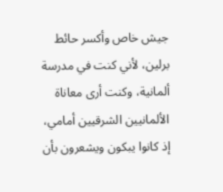جيش خاص وأكسر حائط برلين، لأني كنت في مدرسة ألمانية، وكنت أرى معاناة الألمانيين الشرقيين أمامي، إذ كانوا يبكون ويشعرون بأن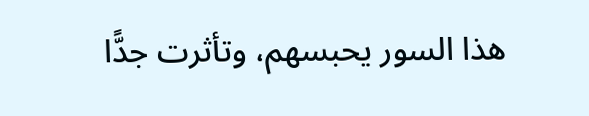هذا السور يحبسهم، وتأثرت جدًّا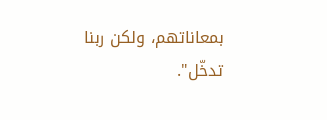بمعاناتهم، ولكن ربنا تدخّل".